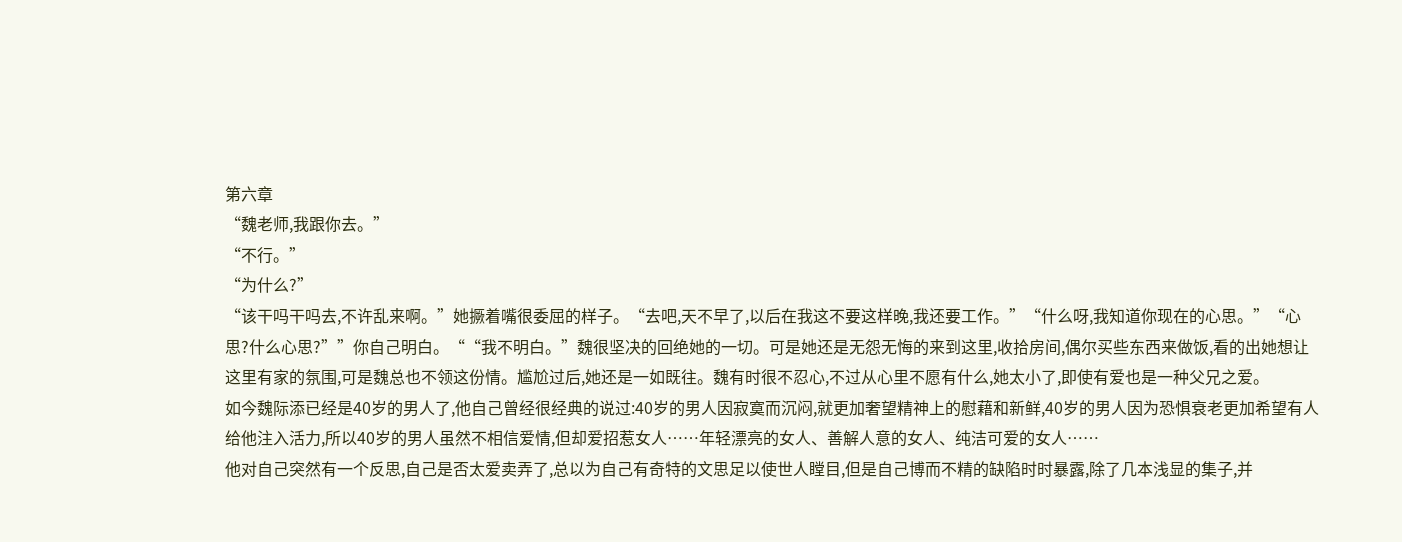第六章
“魏老师,我跟你去。”
“不行。”
“为什么?”
“该干吗干吗去,不许乱来啊。”她撅着嘴很委屈的样子。“去吧,天不早了,以后在我这不要这样晚,我还要工作。”“什么呀,我知道你现在的心思。”“心思?什么心思?””你自己明白。““我不明白。”魏很坚决的回绝她的一切。可是她还是无怨无悔的来到这里,收拾房间,偶尔买些东西来做饭,看的出她想让这里有家的氛围,可是魏总也不领这份情。尴尬过后,她还是一如既往。魏有时很不忍心,不过从心里不愿有什么,她太小了,即使有爱也是一种父兄之爱。
如今魏际添已经是40岁的男人了,他自己曾经很经典的说过:40岁的男人因寂寞而沉闷,就更加奢望精神上的慰藉和新鲜,40岁的男人因为恐惧衰老更加希望有人给他注入活力,所以40岁的男人虽然不相信爱情,但却爱招惹女人……年轻漂亮的女人、善解人意的女人、纯洁可爱的女人……
他对自己突然有一个反思,自己是否太爱卖弄了,总以为自己有奇特的文思足以使世人瞠目,但是自己博而不精的缺陷时时暴露,除了几本浅显的集子,并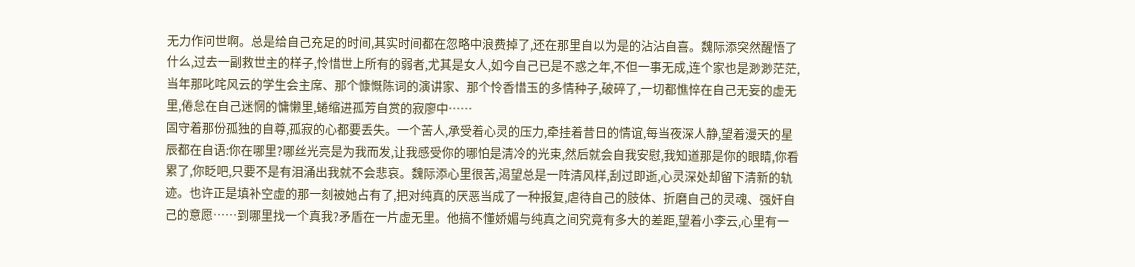无力作问世啊。总是给自己充足的时间,其实时间都在忽略中浪费掉了,还在那里自以为是的沾沾自喜。魏际添突然醒悟了什么,过去一副救世主的样子,怜惜世上所有的弱者,尤其是女人,如今自己已是不惑之年,不但一事无成,连个家也是渺渺茫茫,当年那叱咤风云的学生会主席、那个慷慨陈词的演讲家、那个怜香惜玉的多情种子,破碎了,一切都憔悴在自己无妄的虚无里,倦怠在自己迷惘的慵懒里,蜷缩进孤芳自赏的寂廖中……
固守着那份孤独的自尊,孤寂的心都要丢失。一个苦人,承受着心灵的压力,牵挂着昔日的情谊,每当夜深人静,望着漫天的星辰都在自语:你在哪里?哪丝光亮是为我而发,让我感受你的哪怕是清冷的光束,然后就会自我安慰,我知道那是你的眼睛,你看累了,你眨吧,只要不是有泪涌出我就不会悲哀。魏际添心里很苦,渴望总是一阵清风样,刮过即逝,心灵深处却留下清新的轨迹。也许正是填补空虚的那一刻被她占有了,把对纯真的厌恶当成了一种报复,虐待自己的肢体、折磨自己的灵魂、强奸自己的意愿……到哪里找一个真我?矛盾在一片虚无里。他搞不懂娇媚与纯真之间究竟有多大的差距,望着小李云,心里有一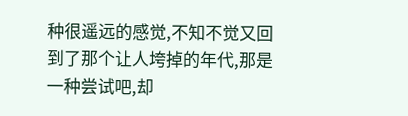种很遥远的感觉,不知不觉又回到了那个让人垮掉的年代,那是一种尝试吧,却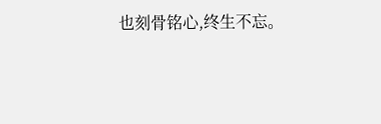也刻骨铭心,终生不忘。